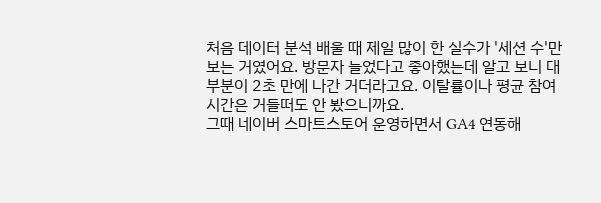처음 데이터 분석 배울 때 제일 많이 한 실수가 '세션 수'만 보는 거였어요. 방문자 늘었다고 좋아했는데 알고 보니 대부분이 2초 만에 나간 거더라고요. 이탈률이나 평균 참여 시간은 거들떠도 안 봤으니까요.
그때 네이버 스마트스토어 운영하면서 GA4 연동해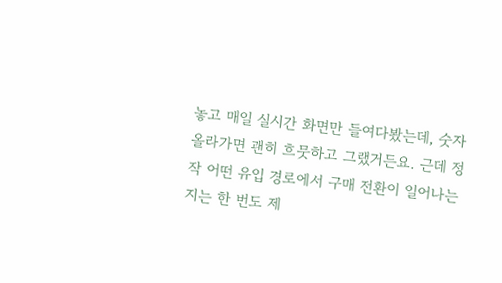놓고 매일 실시간 화면만 들여다봤는데, 숫자 올라가면 괜히 흐뭇하고 그랬거든요. 근데 정작 어떤 유입 경로에서 구매 전환이 일어나는지는 한 번도 제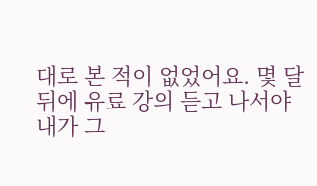대로 본 적이 없었어요. 몇 달 뒤에 유료 강의 듣고 나서야 내가 그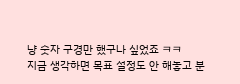냥 숫자 구경만 했구나 싶었죠 ㅋㅋ
지금 생각하면 목표 설정도 안 해놓고 분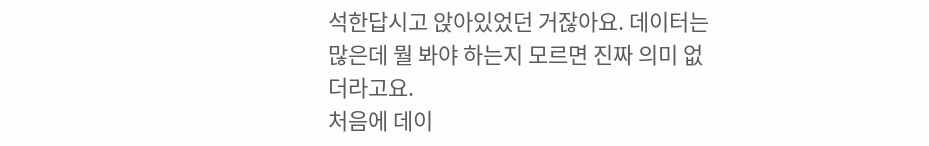석한답시고 앉아있었던 거잖아요. 데이터는 많은데 뭘 봐야 하는지 모르면 진짜 의미 없더라고요.
처음에 데이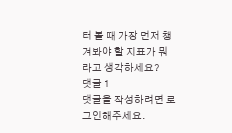터 볼 때 가장 먼저 챙겨봐야 할 지표가 뭐라고 생각하세요?
댓글 1
댓글을 작성하려면 로그인해주세요.